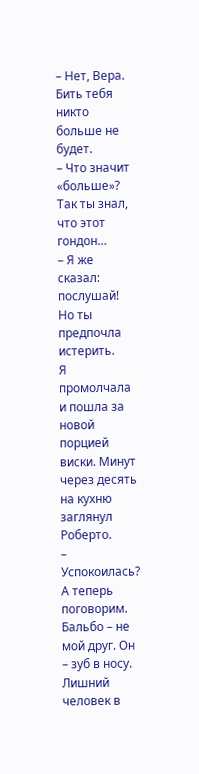– Нет, Вера. Бить тебя никто больше не будет.
– Что значит «больше»? Так ты знал, что этот гондон…
– Я же сказал: послушай! Но ты предпочла истерить.
Я промолчала и пошла за новой порцией виски. Минут через десять на кухню заглянул Роберто.
– Успокоилась? А теперь поговорим. Бальбо – не мой друг. Он – зуб в носу. Лишний человек в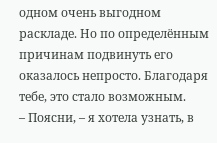одном очень выгодном раскладе. Но по определённым причинам подвинуть его оказалось непросто. Благодаря тебе, это стало возможным.
– Поясни, – я хотела узнать, в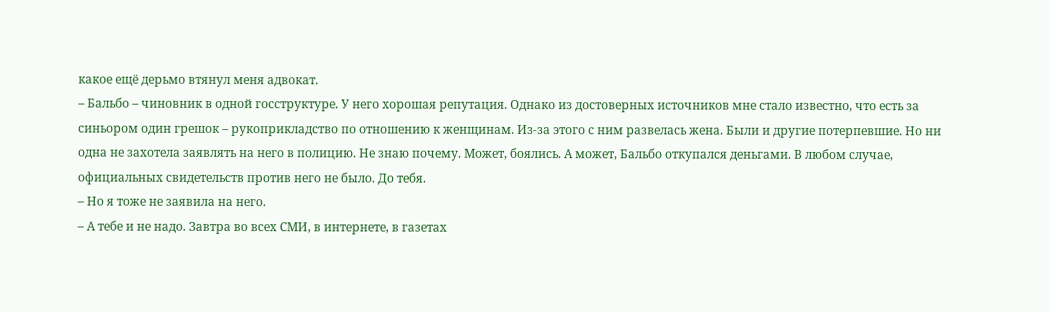какое ещё дерьмо втянул меня адвокат.
– Бальбо – чиновник в одной госструктуре. У него хорошая репутация. Однако из достоверных источников мне стало известно, что есть за синьором один грешок – рукоприкладство по отношению к женщинам. Из-за этого с ним развелась жена. Были и другие потерпевшие. Но ни одна не захотела заявлять на него в полицию. Не знаю почему. Может, боялись. А может, Бальбо откупался деньгами. В любом случае, официальных свидетельств против него не было. До тебя.
– Но я тоже не заявила на него.
– А тебе и не надо. Завтра во всех СМИ, в интернете, в газетах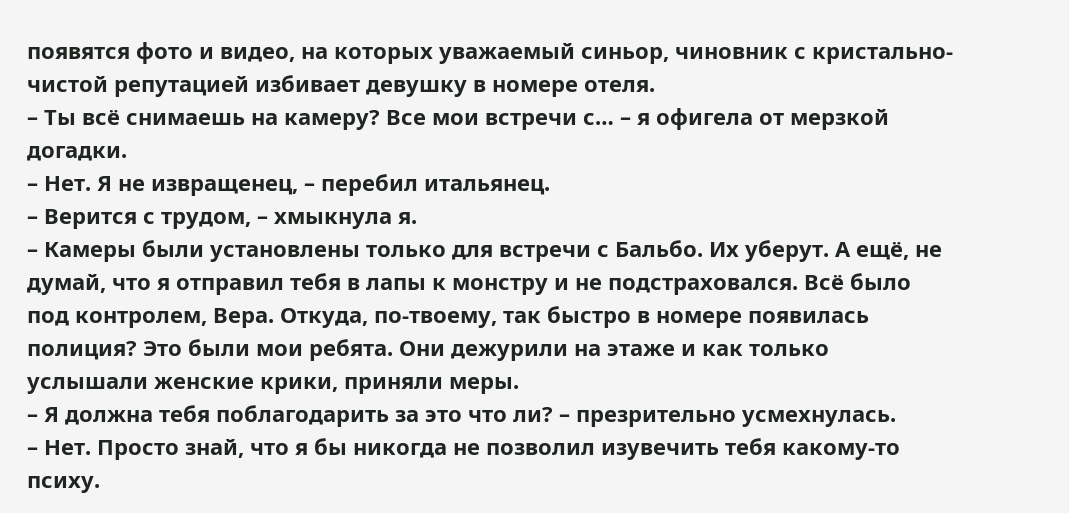появятся фото и видео, на которых уважаемый синьор, чиновник с кристально-чистой репутацией избивает девушку в номере отеля.
– Ты всё снимаешь на камеру? Все мои встречи с… – я офигела от мерзкой догадки.
– Нет. Я не извращенец, – перебил итальянец.
– Верится с трудом, – хмыкнула я.
– Камеры были установлены только для встречи с Бальбо. Их уберут. А ещё, не думай, что я отправил тебя в лапы к монстру и не подстраховался. Всё было под контролем, Вера. Откуда, по-твоему, так быстро в номере появилась полиция? Это были мои ребята. Они дежурили на этаже и как только услышали женские крики, приняли меры.
– Я должна тебя поблагодарить за это что ли? – презрительно усмехнулась.
– Нет. Просто знай, что я бы никогда не позволил изувечить тебя какому-то психу.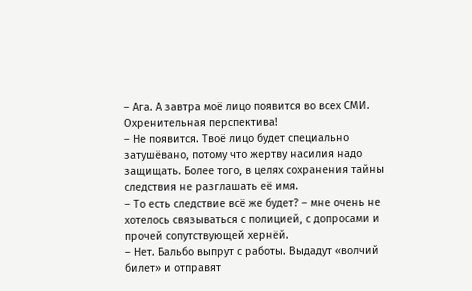– Ага. А завтра моё лицо появится во всех СМИ. Охренительная перспектива!
– Не появится. Твоё лицо будет специально затушёвано, потому что жертву насилия надо защищать. Более того, в целях сохранения тайны следствия не разглашать её имя.
– То есть следствие всё же будет? – мне очень не хотелось связываться с полицией, с допросами и прочей сопутствующей хернёй.
– Нет. Бальбо выпрут с работы. Выдадут «волчий билет» и отправят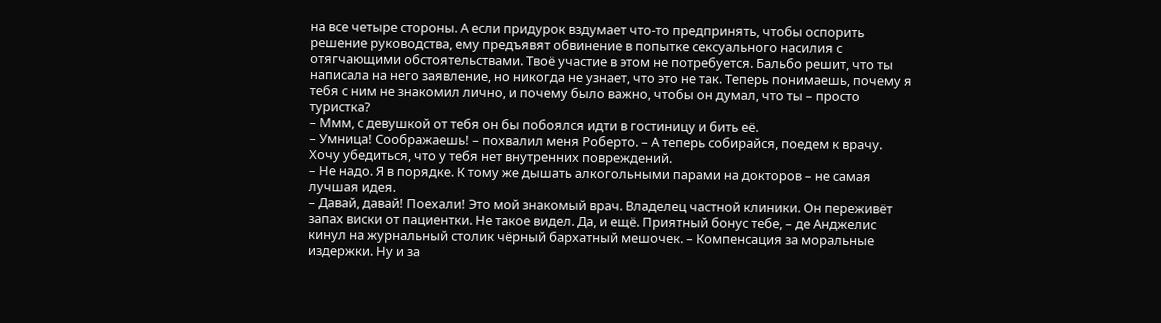на все четыре стороны. А если придурок вздумает что-то предпринять, чтобы оспорить решение руководства, ему предъявят обвинение в попытке сексуального насилия с отягчающими обстоятельствами. Твоё участие в этом не потребуется. Бальбо решит, что ты написала на него заявление, но никогда не узнает, что это не так. Теперь понимаешь, почему я тебя с ним не знакомил лично, и почему было важно, чтобы он думал, что ты – просто туристка?
– Ммм, с девушкой от тебя он бы побоялся идти в гостиницу и бить её.
– Умница! Соображаешь! – похвалил меня Роберто. – А теперь собирайся, поедем к врачу. Хочу убедиться, что у тебя нет внутренних повреждений.
– Не надо. Я в порядке. К тому же дышать алкогольными парами на докторов – не самая лучшая идея.
– Давай, давай! Поехали! Это мой знакомый врач. Владелец частной клиники. Он переживёт запах виски от пациентки. Не такое видел. Да, и ещё. Приятный бонус тебе, – де Анджелис кинул на журнальный столик чёрный бархатный мешочек. – Компенсация за моральные издержки. Ну и за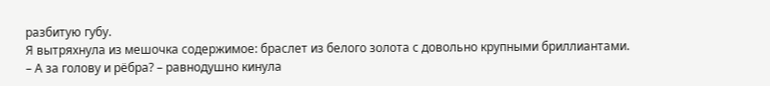разбитую губу.
Я вытряхнула из мешочка содержимое: браслет из белого золота с довольно крупными бриллиантами.
– А за голову и рёбра? – равнодушно кинула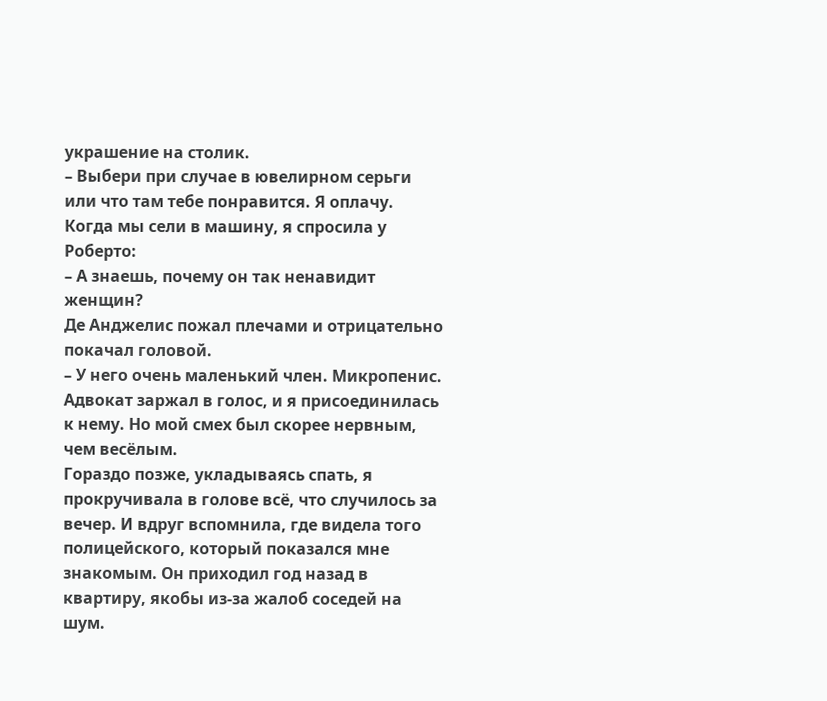украшение на столик.
– Выбери при случае в ювелирном серьги или что там тебе понравится. Я оплачу.
Когда мы сели в машину, я спросила у Роберто:
– А знаешь, почему он так ненавидит женщин?
Де Анджелис пожал плечами и отрицательно покачал головой.
– У него очень маленький член. Микропенис.
Адвокат заржал в голос, и я присоединилась к нему. Но мой смех был скорее нервным, чем весёлым.
Гораздо позже, укладываясь спать, я прокручивала в голове всё, что случилось за вечер. И вдруг вспомнила, где видела того полицейского, который показался мне знакомым. Он приходил год назад в квартиру, якобы из-за жалоб соседей на шум.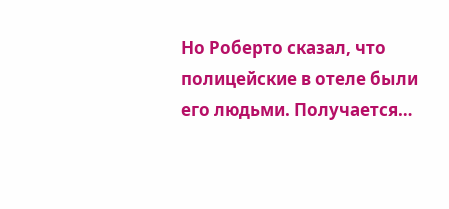Но Роберто сказал, что полицейские в отеле были его людьми. Получается…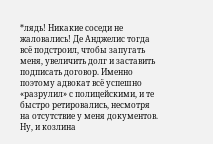*лядь! Никакие соседи не жаловались! Де Анджелис тогда всё подстроил, чтобы запугать меня, увеличить долг и заставить подписать договор. Именно поэтому адвокат всё успешно «разрулил» с полицейскими, и те быстро ретировались, несмотря на отсутствие у меня документов. Ну, и козлина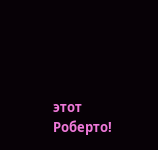этот Роберто!